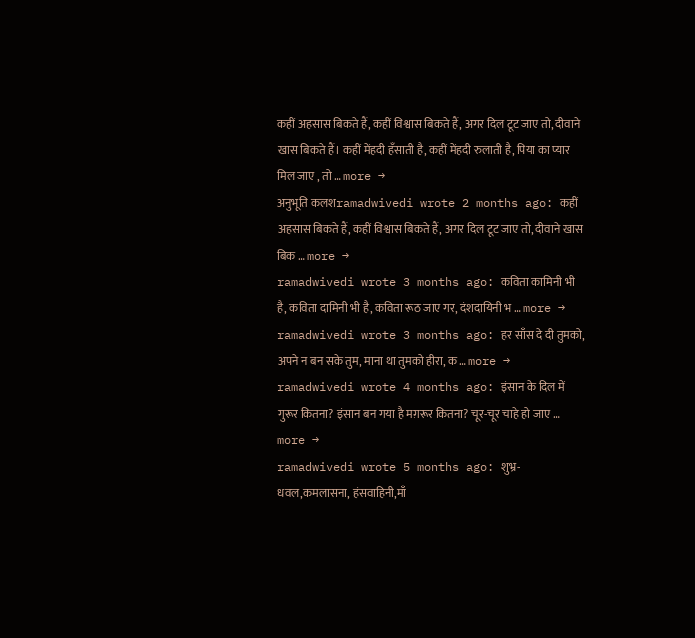कहीं अहसास बिकते हैं, कहीं विश्वास बिकते हैं, अगर दिल टूट जाए तो, दीवाने खास बिकते हैं। कहीं मेंहदी हँसाती है, कहीं मेंहदी रुलाती है, पिया का प्यार मिल जाए , तो … more →
अनुभूति कलशramadwivedi wrote 2 months ago: कहीं अहसास बिकते हैं, कहीं विश्वास बिकते हैं, अगर दिल टूट जाए तो, दीवाने खास बिक … more →
ramadwivedi wrote 3 months ago: कविता कामिनी भी है, कविता दामिनी भी है, कविता रूठ जाए गर, दंशदायिनी भ … more →
ramadwivedi wrote 3 months ago: हर साँस दे दी तुमको, अपने न बन सके तुम, माना था तुमको हीरा, क … more →
ramadwivedi wrote 4 months ago: इंसान के दिल में गुरूर कितना? इंसान बन गया है मग़रूर कितना? चूर-चूर चाहे हो जाए … more →
ramadwivedi wrote 5 months ago: शुभ्र-धवल,कमलासना, हंसवाहिनी,माँ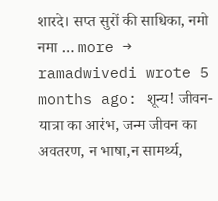शारदे। सप्त सुरों की साधिका, नमो नमा … more →
ramadwivedi wrote 5 months ago: शून्य! जीवन- यात्रा का आरंभ, जन्म जीवन का अवतरण, न भाषा,न सामर्थ्य,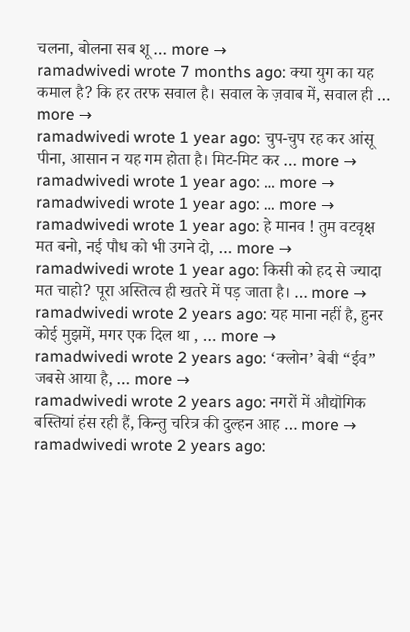चलना, बोलना सब शू … more →
ramadwivedi wrote 7 months ago: क्या युग का यह कमाल है? कि हर तरफ सवाल है। सवाल के ज़वाब में, सवाल ही … more →
ramadwivedi wrote 1 year ago: चुप-चुप रह कर आंसू पीना, आसान न यह गम होता है। मिट-मिट कर … more →
ramadwivedi wrote 1 year ago: … more →
ramadwivedi wrote 1 year ago: … more →
ramadwivedi wrote 1 year ago: हे मानव ! तुम वटवृक्ष मत बनो, नई पौध को भी उगने दो, … more →
ramadwivedi wrote 1 year ago: किसी को हद से ज्यादा मत चाहो? पूरा अस्तित्व ही खतरे में पड़ जाता है। … more →
ramadwivedi wrote 2 years ago: यह माना नहीं है, हुनर कोई मुझमें, मगर एक दिल था , … more →
ramadwivedi wrote 2 years ago: ‘क्लोन’ बेबी “ईव” जबसे आया है, … more →
ramadwivedi wrote 2 years ago: नगरों में औद्यॊगिक बस्तियां हंस रही हैं, किन्तु चरित्र की दुल्हन आह … more →
ramadwivedi wrote 2 years ago: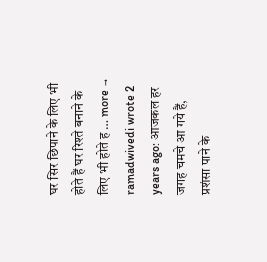घर सिर छिपाने के लिए भी होते हैं घर रिश्ते बनाने के लिए भी होते ह … more →
ramadwivedi wrote 2 years ago: आजकल हर जगह चमचे आ गये हैं, प्रशंसा पाने के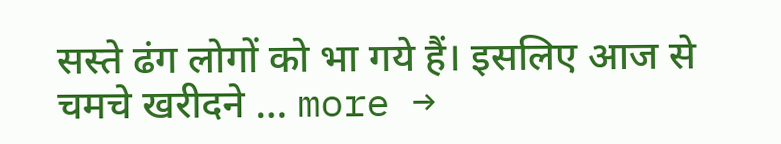सस्ते ढंग लोगों को भा गये हैं। इसलिए आज से चमचे खरीदने … more →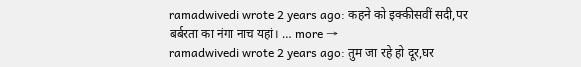ramadwivedi wrote 2 years ago: कहने को इक्कीसवीं सदी,पर बर्बरता का नंगा नाच यहां। … more →
ramadwivedi wrote 2 years ago: तुम जा रहे हो दूर,घर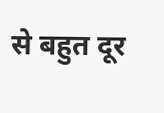से बहुत दूर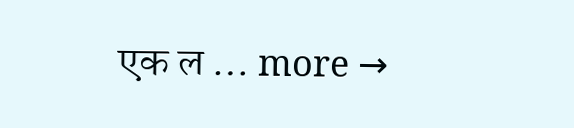एक ल … more →